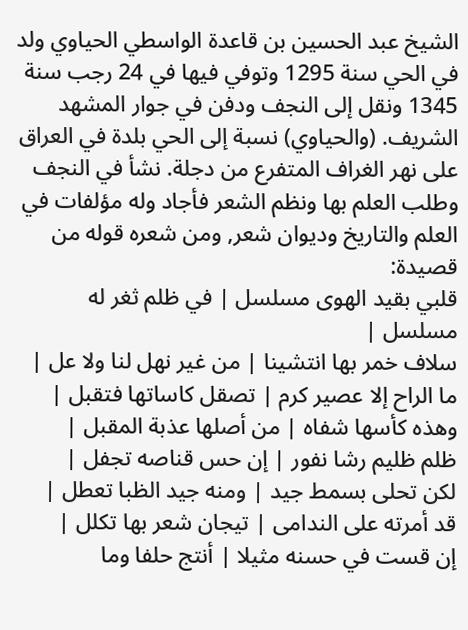الشيخ عبد الحسين بن قاعدة الواسطي الحياوي ولد في الحي سنة 1295 وتوفي فيها في 24 رجب سنة 1345 ونقل إلى النجف ودفن في جوار المشهد الشريف. (والحياوي) نسبة إلى الحي بلدة في العراق على نهر الغراف المتفرع من دجلة. نشأ في النجف وطلب العلم بها ونظم الشعر فأجاد وله مؤلفات في العلم والتاريخ وديوان شعر, ومن شعره قوله من قصيدة:
قلبي بقيد الهوى مسلسل | في ظلم ثغر له مسلسل |
سلاف خمر بها انتشينا | من غير نهل لنا ولا عل |
ما الراح إلا عصير كرم | تصقل كاساتها فتقبل |
وهذه كأسها شفاه | من أصلها عذبة المقبل |
ظلم ظليم رشا نفور | إن حس قناصه تجفل |
لكن تحلى بسمط جيد | ومنه جيد الظبا تعطل |
قد أمرته على الندامى | تيجان شعر بها تكلل |
إن قست في حسنه مثيلا | أنتج حلفا وما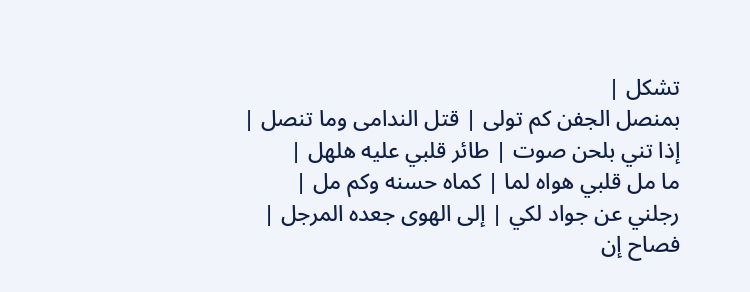تشكل |
بمنصل الجفن كم تولى | قتل الندامى وما تنصل |
إذا تني بلحن صوت | طائر قلبي عليه هلهل |
ما مل قلبي هواه لما | كماه حسنه وكم مل |
رجلني عن جواد لكي | إلى الهوى جعده المرجل |
فصاح إن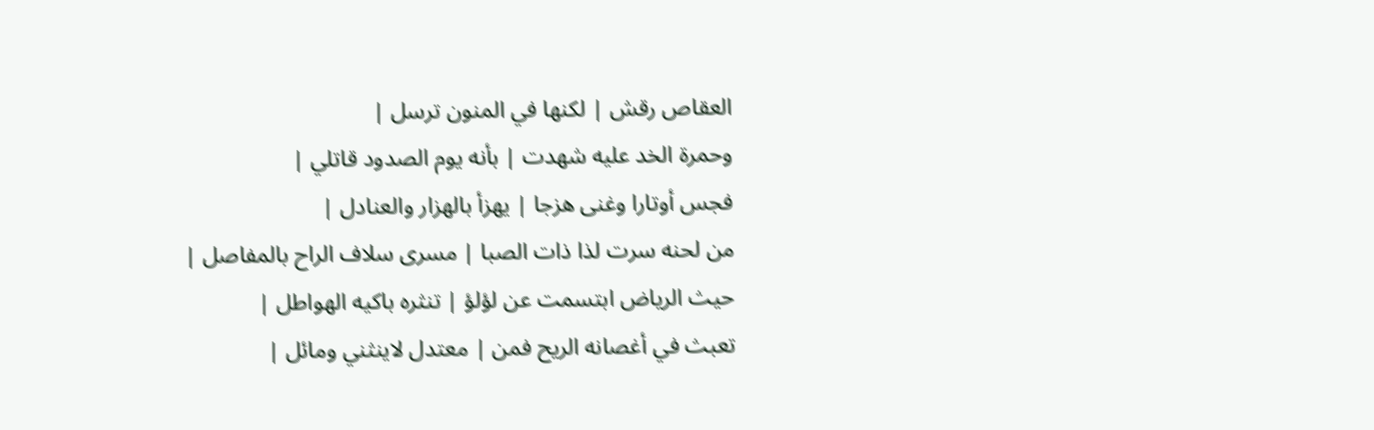العقاص رقش | لكنها في المنون ترسل |
وحمرة الخد عليه شهدت | بأنه يوم الصدود قاتلي |
فجس أوتارا وغنى هزجا | يهزأ بالهزار والعنادل |
من لحنه سرت لذا ذات الصبا | مسرى سلاف الراح بالمفاصل |
حيث الرياض ابتسمت عن لؤلؤ | تنثره باكيه الهواطل |
تعبث في أغصانه الريح فمن | معتدل لاينثني ومائل |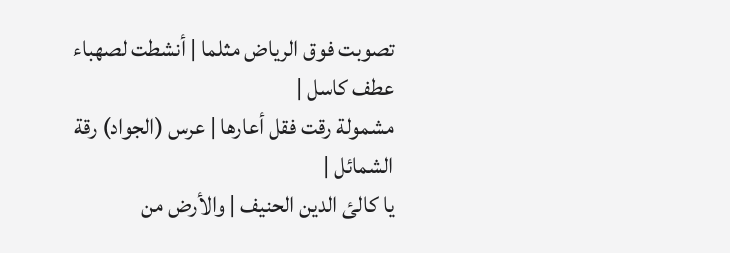تصوبت فوق الرياض مثلما | أنشطت لصهباء عطف كاسل |
مشمولة رقت فقل أعارها | عرس (الجواد) رقة الشمائل |
يا كالئ الدين الحنيف | والأرض من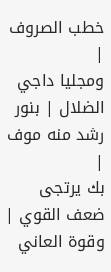خطب الصروف |
ومجليا داجي الضلال | بنور رشد منه موف |
بك يرتجى ضعف القوي | وقوة العاني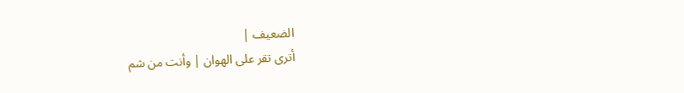الضعيف |
أترى تقر على الهوان | وأنت من شم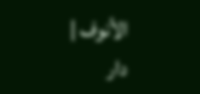الأنوف |
دار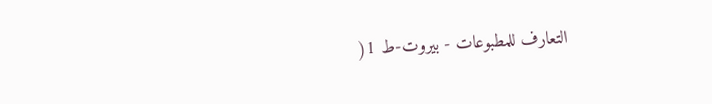التعارف للمطبوعات - بيروت-ط 1(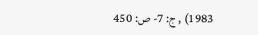1983) , ج: 7- ص: 450